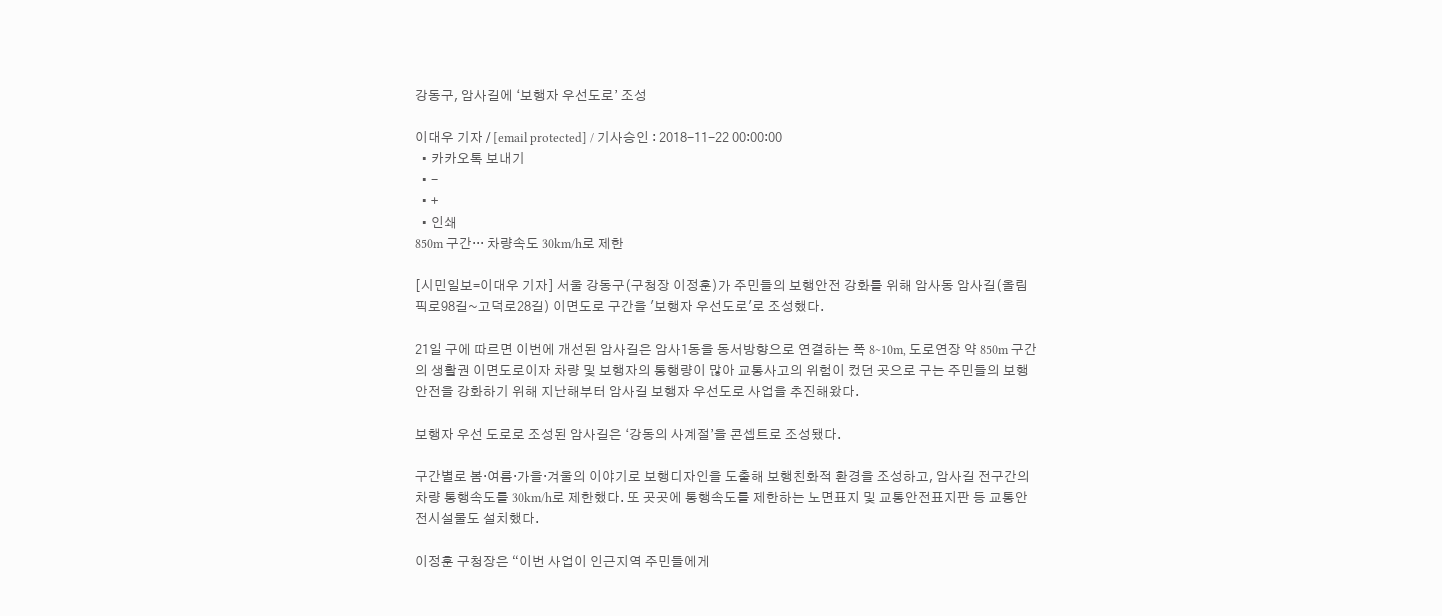강동구, 암사길에 ‘보행자 우선도로’ 조성

이대우 기자 / [email protected] / 기사승인 : 2018-11-22 00:00:00
  • 카카오톡 보내기
  • -
  • +
  • 인쇄
850m 구간··· 차량속도 30km/h로 제한

[시민일보=이대우 기자] 서울 강동구(구청장 이정훈)가 주민들의 보행안전 강화를 위해 암사동 암사길(올림픽로98길~고덕로28길) 이면도로 구간을 '보행자 우선도로'로 조성했다.

21일 구에 따르면 이번에 개선된 암사길은 암사1동을 동서방향으로 연결하는 폭 8~10m, 도로연장 약 850m 구간의 생활권 이면도로이자 차량 및 보행자의 통행량이 많아 교통사고의 위험이 컸던 곳으로 구는 주민들의 보행안전을 강화하기 위해 지난해부터 암사길 보행자 우선도로 사업을 추진해왔다.

보행자 우선 도로로 조성된 암사길은 ‘강동의 사계절’을 콘셉트로 조성됐다.

구간별로 봄·여름·가을·겨울의 이야기로 보행디자인을 도출해 보행친화적 환경을 조성하고, 암사길 전구간의 차량 통행속도를 30km/h로 제한했다. 또 곳곳에 통행속도를 제한하는 노면표지 및 교통안전표지판 등 교통안전시설물도 설치했다.

이정훈 구청장은 “이번 사업이 인근지역 주민들에게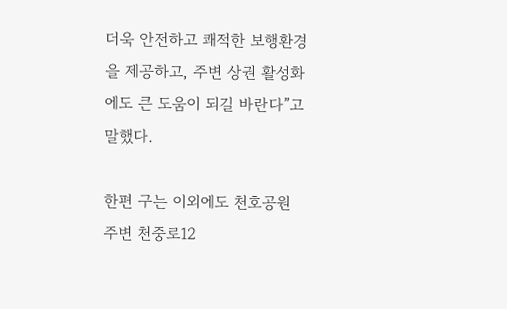더욱 안전하고 쾌적한 보행환경을 제공하고, 주변 상권 활성화에도 큰 도움이 되길 바란다”고 말했다.

한편 구는 이외에도 천호공원 주변 천중로12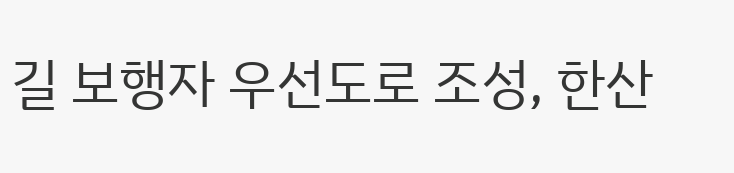길 보행자 우선도로 조성, 한산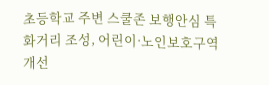초등학교 주변 스쿨존 보행안심 특화거리 조성, 어린이·노인보호구역 개선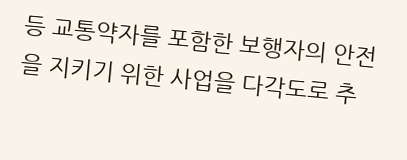등 교통약자를 포함한 보행자의 안전을 지키기 위한 사업을 다각도로 추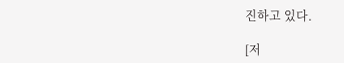진하고 있다.

[저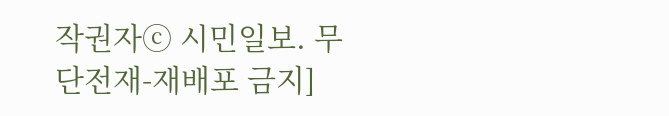작권자ⓒ 시민일보. 무단전재-재배포 금지]